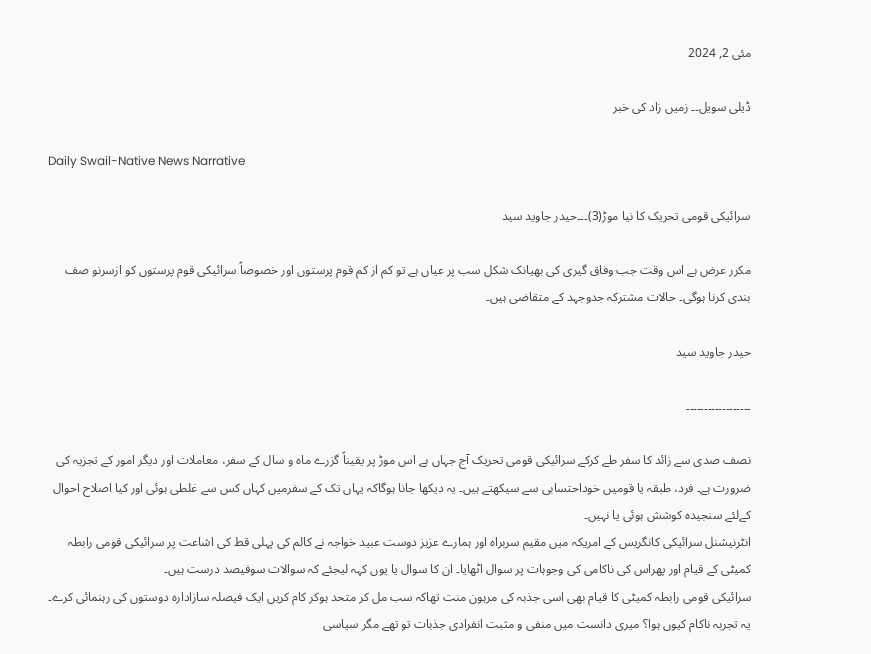مئی 2, 2024

ڈیلی سویل۔۔ زمیں زاد کی خبر

Daily Swail-Native News Narrative

سرائیکی قومی تحریک کا نیا موڑ(3)۔۔۔حیدر جاوید سید

مکرر عرض ہے اس وقت جب وفاق گیری کی بھیانک شکل سب پر عیاں ہے تو کم از کم قوم پرستوں اور خصوصاً سرائیکی قوم پرستوں کو ازسرنو صف بندی کرنا ہوگی۔ حالات مشترکہ جدوجہد کے متقاضی ہیں۔

حیدر جاوید سید

۔۔۔۔۔۔۔۔۔۔۔۔۔۔۔۔۔۔

نصف صدی سے زائد کا سفر طے کرکے سرائیکی قومی تحریک آج جہاں ہے اس موڑ پر یقیناً گزرے ماہ و سال کے سفر، معاملات اور دیگر امور کے تجزیہ کی ضرورت ہے۔ فرد، طبقہ یا قومیں خوداحتسابی سے سیکھتے ہیں۔ یہ دیکھا جانا ہوگاکہ یہاں تک کے سفرمیں کہاں کس سے غلطی ہوئی اور کیا اصلاح احوال کےلئے سنجیدہ کوشش ہوئی یا نہیں۔
انٹرنیشنل سرائیکی کانگریس کے امریکہ میں مقیم سربراہ اور ہمارے عزیز دوست عبید خواجہ نے کالم کی پہلی قط کی اشاعت پر سرائیکی قومی رابطہ کمیٹی کے قیام اور پھراس کی ناکامی کی وجوہات پر سوال اٹھایا۔ ان کا سوال یا یوں کہہ لیجئے کہ سوالات سوفیصد درست ہیں۔
سرائیکی قومی رابطہ کمیٹی کا قیام بھی اسی جذبہ کی مرہون منت تھاکہ سب مل کر متحد ہوکر کام کریں ایک فیصلہ سازادارہ دوستوں کی رہنمائی کرے۔ یہ تجربہ ناکام کیوں ہوا؟ میری دانست میں منفی و مثبت انفرادی جذبات تو تھے مگر سیاسی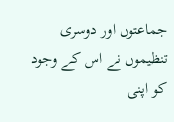جماعتوں اور دوسری تنظیموں نے اس کے وجود کو اپنی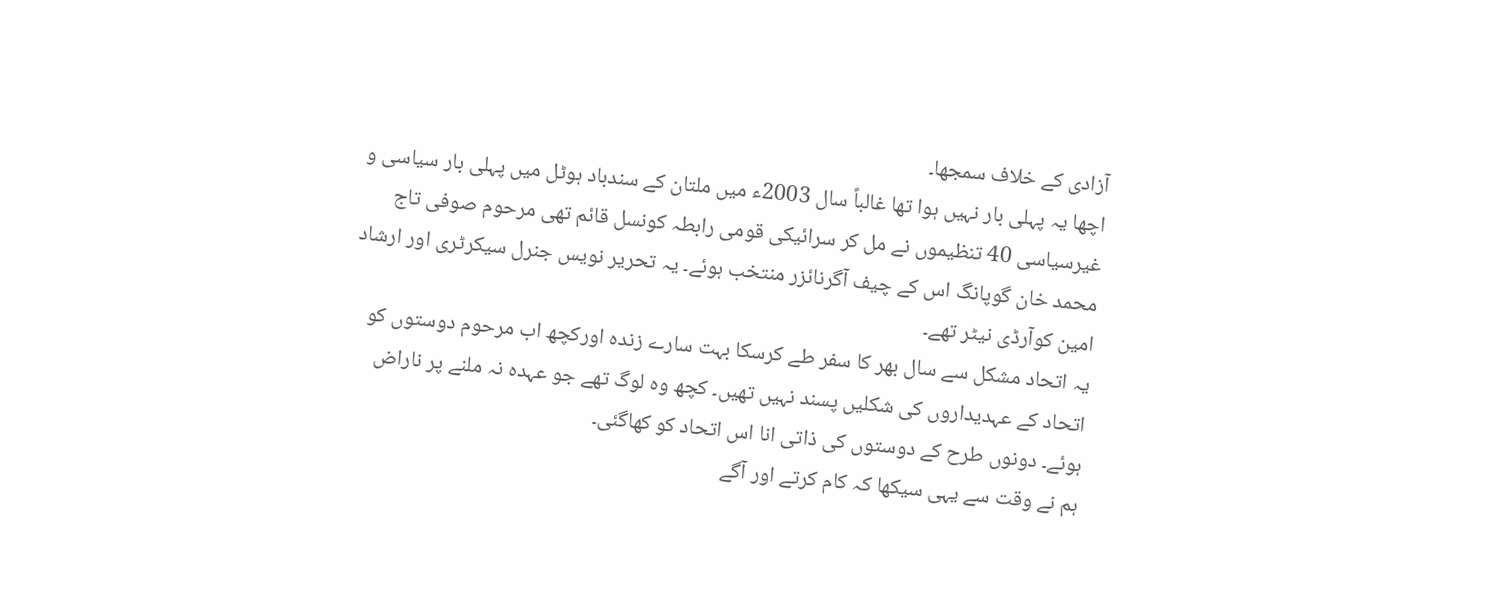آزادی کے خلاف سمجھا۔
اچھا یہ پہلی بار نہیں ہوا تھا غالباً سال 2003ء میں ملتان کے سندباد ہوٹل میں پہلی بار سیاسی و غیرسیاسی 40 تنظیموں نے مل کر سرائیکی قومی رابطہ کونسل قائم تھی مرحوم صوفی تاج محمد خان گوپانگ اس کے چیف آگرنائزر منتخب ہوئے۔ یہ تحریر نویس جنرل سیکرٹری اور ارشاد امین کوآرڈی نیٹر تھے۔
یہ اتحاد مشکل سے سال بھر کا سفر طے کرسکا بہت سارے زندہ اورکچھ اب مرحوم دوستوں کو اتحاد کے عہدیداروں کی شکلیں پسند نہیں تھیں۔ کچھ وہ لوگ تھے جو عہدہ نہ ملنے پر ناراض ہوئے۔ دونوں طرح کے دوستوں کی ذاتی انا اس اتحاد کو کھاگئی۔
ہم نے وقت سے یہی سیکھا کہ کام کرتے اور آگے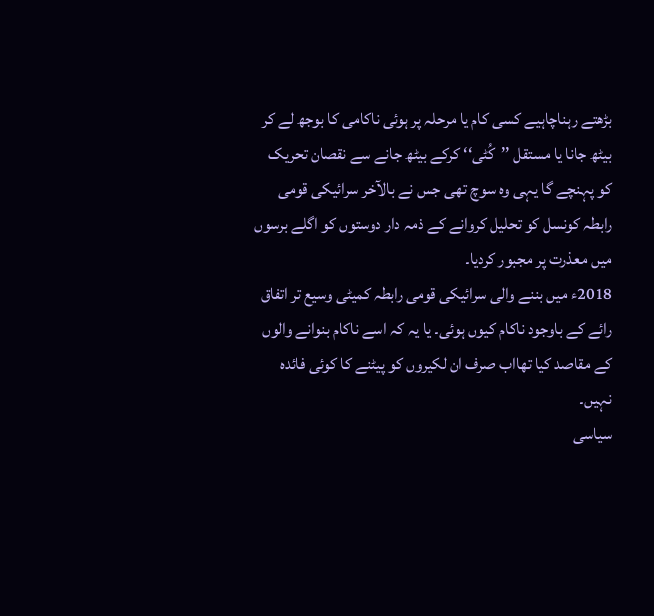بڑھتے رہناچاہیے کسی کام یا مرحلہ پر ہوئی ناکامی کا بوجھ لے کر بیٹھ جانا یا مستقل ’’کُٹی‘‘ کرکے بیٹھ جانے سے نقصان تحریک کو پہنچے گا یہی وہ سوچ تھی جس نے بالآخر سرائیکی قومی رابطہ کونسل کو تحلیل کروانے کے ذمہ دار دوستوں کو اگلے برسوں میں معذرت پر مجبور کردیا۔
2018ء میں بننے والی سرائیکی قومی رابطہ کمیٹی وسیع تر اتفاق رائے کے باوجود ناکام کیوں ہوئی۔ یا یہ کہ اسے ناکام بنوانے والوں کے مقاصد کیا تھااب صرف ان لکیروں کو پیٹنے کا کوئی فائدہ نہیں۔
سیاسی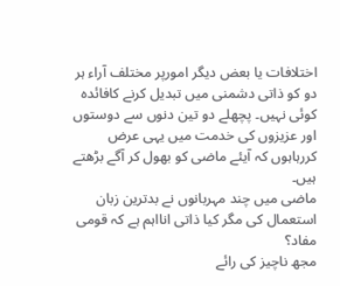اختلافات یا بعض دیگر امورپر مختلف آراء ہر دو کو ذاتی دشمنی میں تبدیل کرنے کافائدہ کوئی نہیں۔ پچھلے دو تین دنوں سے دوستوں اور عزیزوں کی خدمت میں یہی عرض کررہاہوں کہ آیئے ماضی کو بھول کر آگے بڑھتے ہیں۔
ماضی میں چند مہربانوں نے بدترین زبان استعمال کی مگر کیا ذاتی انااہم ہے کہ قومی مفاد؟
مجھ ناچیز کی رائے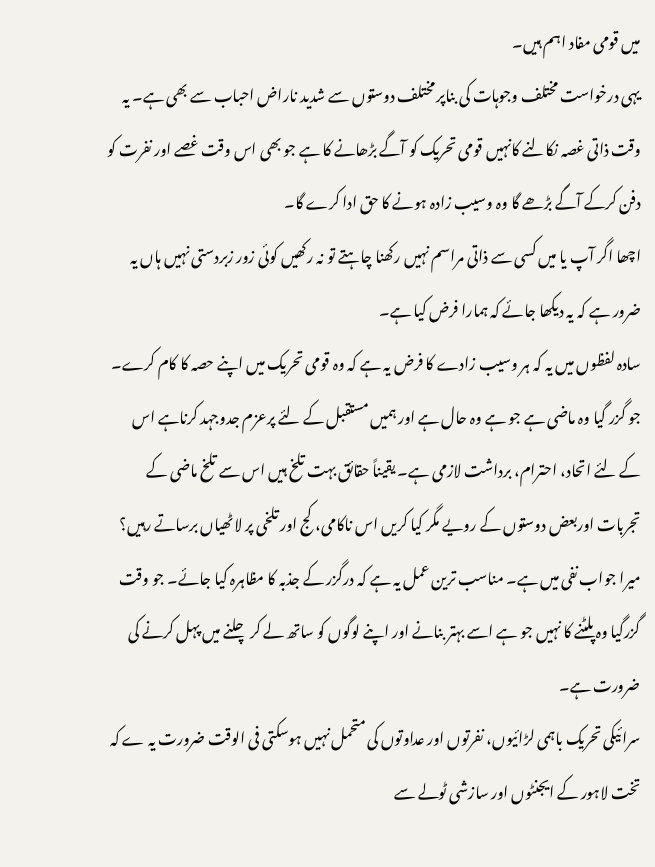میں قومی مفاد اہم ہیں۔
یہی درخواست مختلف وجوہات کی بناپر مختلف دوستوں سے شدید ناراض احباب سے بھی ہے۔ یہ وقت ذاتی غصہ نکالنے کانہیں قومی تحریک کو آگے بڑھانے کا ہے جو بھی اس وقت غصے اور نفرت کو دفن کرکے آگے بڑھے گا وہ وسیب زادہ ہونے کا حق ادا کرے گا۔
اچھا اگر آپ یا میں کسی سے ذاتی مراسم نہیں رکھنا چاہتے تو نہ رکھیں کوئی زور زبردستی نہیں ہاں یہ ضرور ہے کہ یہ دیکھا جائے کہ ہمارا فرض کیا ہے۔
سادہ لفظوں میں یہ کہ ہر وسیب زادے کا فرض یہ ہے کہ وہ قومی تحریک میں اپنے حصہ کا کام کرے۔ جو گزر گیا وہ ماضی ہے جو ہے وہ حال ہے اور ہمیں مستقبل کے لئے پرعزم جدوجہد کرناہے اس کے لئے اتحاد، احترام، برداشت لازمی ہے۔ یقیناً حقائق بہت تلخ ہیں اس سے تلخ ماضی کے تجربات اوربعض دوستوں کے رویے مگر کیا کریں اس ناکامی، کج اور تلخی پر لاٹھیاں برساتے رہیں؟
میرا جواب نفی میں ہے۔ مناسب ترین عمل یہ ہے کہ درگزر کے جذبہ کا مظاہرہ کیا جائے۔ جو وقت گزرگیا وہ پلٹنے کا نہیں جو ہے اسے بہتر بنانے اور اپنے لوگوں کو ساتھ لے کر چلنے میں پہل کرنے کی ضرورت ہے۔
سرائیکی تحریک باہمی لڑائیوں، نفرتوں اور عداوتوں کی متحمل نہیں ہوسکتی فی الوقت ضرورت یہ ے کہ تخت لاہور کے ایجنٹوں اور سازشی ٹولے سے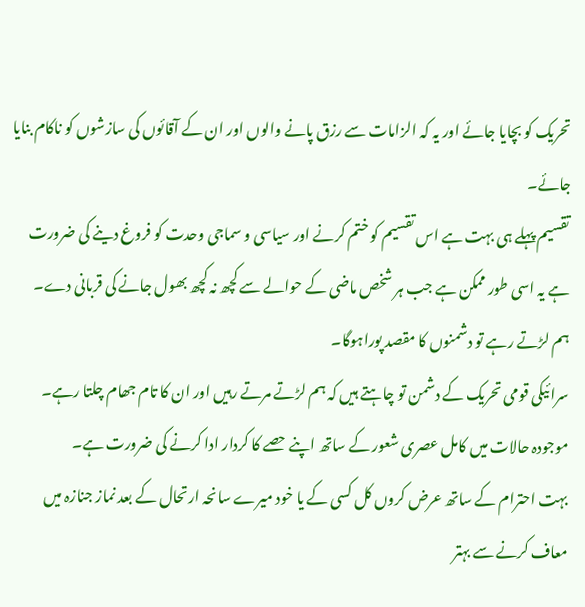تحریک کو بچایا جائے اور یہ کہ الزامات سے رزق پانے والوں اور ان کے آقائوں کی سازشوں کو ناکام بنایا جائے۔
تقسیم پہلے ہی بہت ہے اس تقسیم کو ختم کرنے اور سیاسی و سماجی وحدت کو فروغ دینے کی ضرورت ہے یہ اسی طور ممکن ہے جب ہر شخص ماضی کے حوالے سے کچھ نہ کچھ بھول جانے کی قربانی دے۔ ہم لڑتے رہے تو دشمنوں کا مقصد پوراہوگا۔
سرائیکی قومی تحریک کے دشمن تو چاہتے ہیں کہ ہم لڑتے مرتے رہیں اور ان کا تام جھام چلتا رہے۔
موجودہ حالات میں کامل عصری شعور کے ساتھ اپنے حصے کا کردار ادا کرنے کی ضرورت ہے۔
بہت احترام کے ساتھ عرض کروں کل کسی کے یا خود میرے سانحہ ارتحال کے بعد نماز جنازہ میں معاف کرنے سے بہتر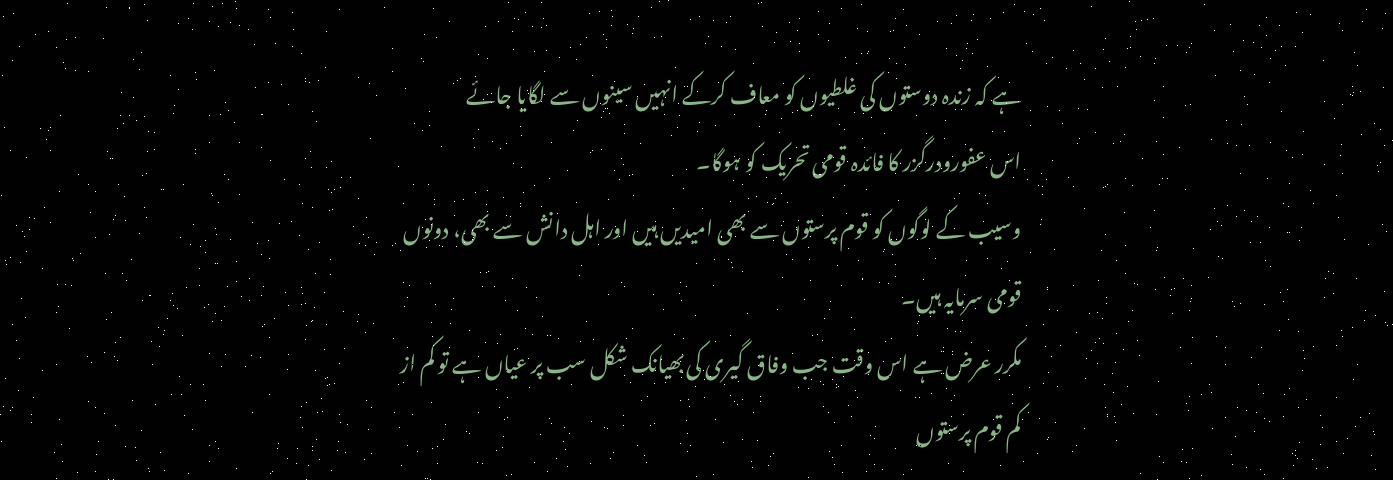ہے کہ زندہ دوستوں کی غلطیوں کو معاف کرکے انہیں سینوں سے لگایا جائے
اس عفورودرگزر کا فائدہ قومی تحریک کو ہوگا۔
وسیب کے لوگوں کو قوم پرستوں سے بھی امیدیں ہیں اور اہل دانش سے بھی، دونوں قومی سرمایہ ہیں۔
مکرر عرض ہے اس وقت جب وفاق گیری کی بھیانک شکل سب پر عیاں ہے تو کم از کم قوم پرستوں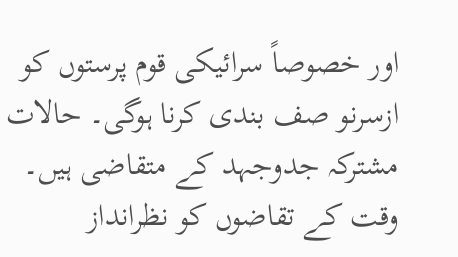اور خصوصاً سرائیکی قوم پرستوں کو ازسرنو صف بندی کرنا ہوگی۔ حالات مشترکہ جدوجہد کے متقاضی ہیں۔
وقت کے تقاضوں کو نظرانداز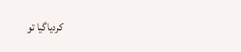کردیاگیا تو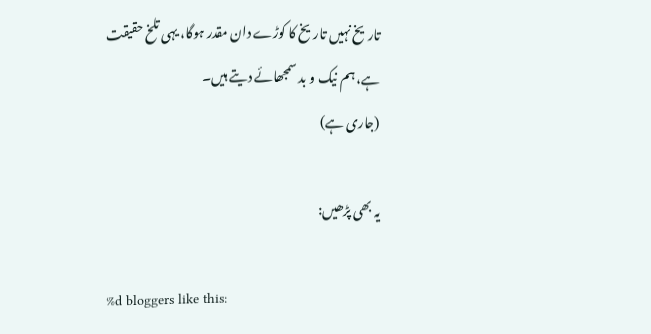تاریخ نہیں تاریخ کا کوڑے دان مقدر ہوگا، یہی تلخ حقیقت ہے، ہم نیک و بد سمجھائے دیتے ہیں۔
(جاری ہے)

یہ بھی پڑھیں:

%d bloggers like this: